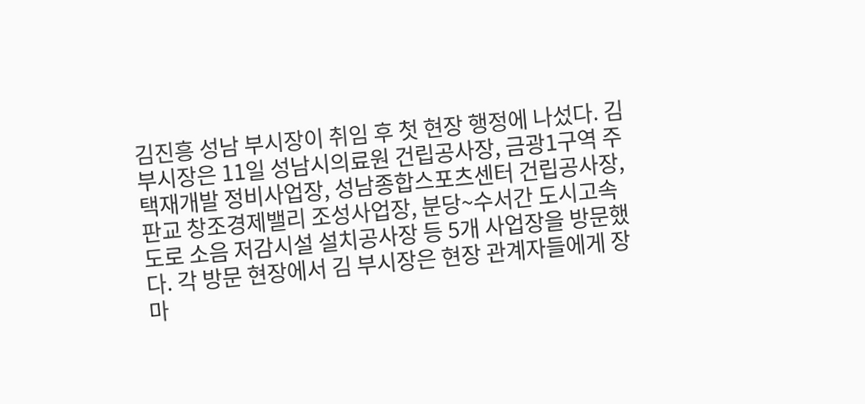김진흥 성남 부시장이 취임 후 첫 현장 행정에 나섰다. 김 부시장은 11일 성남시의료원 건립공사장, 금광1구역 주택재개발 정비사업장, 성남종합스포츠센터 건립공사장, 판교 창조경제밸리 조성사업장, 분당~수서간 도시고속도로 소음 저감시설 설치공사장 등 5개 사업장을 방문했다. 각 방문 현장에서 김 부시장은 현장 관계자들에게 장마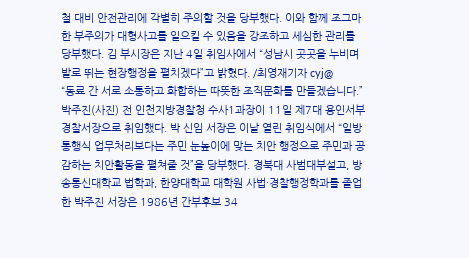철 대비 안전관리에 각별히 주의할 것을 당부했다. 이와 함께 조그마한 부주의가 대형사고를 일으킬 수 있음을 강조하고 세심한 관리를 당부했다. 김 부시장은 지난 4일 취임사에서 “성남시 곳곳을 누비며 발로 뛰는 현장행정을 펼치겠다”고 밝혔다. /최영재기자 cyj@
“동료 간 서로 소통하고 화합하는 따뜻한 조직문화를 만들겠습니다.” 박주진(사진) 전 인천지방경찰청 수사1과장이 11일 제7대 용인서부경찰서장으로 취임했다. 박 신임 서장은 이날 열린 취임식에서 “일방통행식 업무처리보다는 주민 눈높이에 맞는 치안 행정으로 주민과 공감하는 치안활동을 펼쳐줄 것”을 당부했다. 경북대 사범대부설고, 방송통신대학교 법학과, 한양대학교 대학원 사법·경찰행정학과를 졸업한 박주진 서장은 1986년 간부후보 34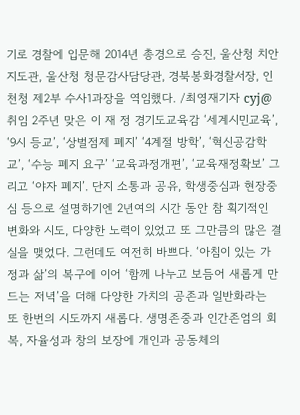기로 경찰에 입문해 2014년 총경으로 승진, 울산청 치안지도관, 울산청 청문감사담당관, 경북봉화경찰서장, 인천청 제2부 수사1과장을 역임했다. /최영재기자 cyj@
취임 2주년 맞은 이 재 정 경기도교육감 ‘세계시민교육’, ‘9시 등교’, ‘상벌점제 폐지’ ‘4계절 방학’, ‘혁신공감학교’, ‘수능 폐지 요구’ ‘교육과정개편’, ‘교육재정확보’ 그리고 ‘야자 폐지’. 단지 소통과 공유, 학생중심과 현장중심 등으로 설명하기엔 2년여의 시간 동안 참 획기적인 변화와 시도, 다양한 노력이 있었고 또 그만큼의 많은 결실을 맺었다. 그런데도 여전히 바쁘다. ‘아침이 있는 가정과 삶’의 복구에 이어 ‘함께 나누고 보듬어 새롭게 만드는 저녁’을 더해 다양한 가치의 공존과 일반화라는 또 한번의 시도까지 새롭다. 생명존중과 인간존엄의 회복, 자율성과 창의 보장에 개인과 공동체의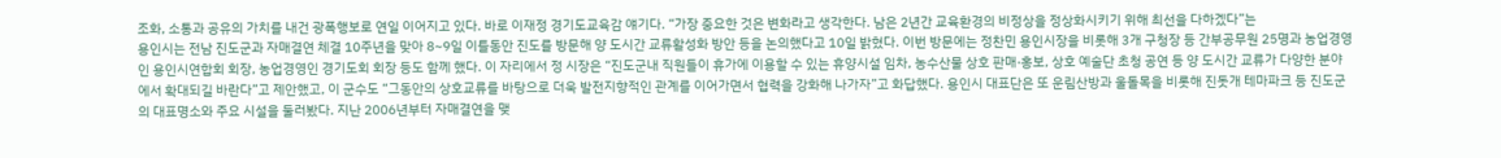조화, 소통과 공유의 가치를 내건 광폭행보로 연일 이어지고 있다. 바로 이재정 경기도교육감 얘기다. “가장 중요한 것은 변화라고 생각한다. 남은 2년간 교육환경의 비정상을 정상화시키기 위해 최선을 다하겠다”는
용인시는 전남 진도군과 자매결연 체결 10주년을 맞아 8~9일 이틀동안 진도를 방문해 양 도시간 교류활성화 방안 등을 논의했다고 10일 밝혔다. 이번 방문에는 정찬민 용인시장을 비롯해 3개 구청장 등 간부공무원 25명과 농업경영인 용인시연합회 회장, 농업경영인 경기도회 회장 등도 함께 했다. 이 자리에서 정 시장은 “진도군내 직원들이 휴가에 이용할 수 있는 휴양시설 임차, 농수산물 상호 판매·홍보, 상호 예술단 초청 공연 등 양 도시간 교류가 다양한 분야에서 확대되길 바란다”고 제안했고, 이 군수도 “그동안의 상호교류를 바탕으로 더욱 발전지향적인 관계를 이어가면서 협력을 강화해 나가자”고 화답했다. 용인시 대표단은 또 운림산방과 울돌목을 비롯해 진돗개 테마파크 등 진도군의 대표명소와 주요 시설을 둘러봤다. 지난 2006년부터 자매결연을 맺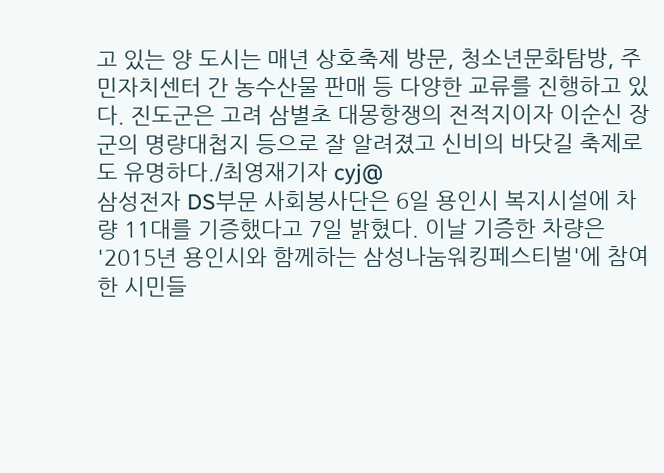고 있는 양 도시는 매년 상호축제 방문, 청소년문화탐방, 주민자치센터 간 농수산물 판매 등 다양한 교류를 진행하고 있다. 진도군은 고려 삼별초 대몽항쟁의 전적지이자 이순신 장군의 명량대첩지 등으로 잘 알려졌고 신비의 바닷길 축제로도 유명하다./최영재기자 cyj@
삼성전자 DS부문 사회봉사단은 6일 용인시 복지시설에 차량 11대를 기증했다고 7일 밝혔다. 이날 기증한 차량은 '2015년 용인시와 함께하는 삼성나눔워킹페스티벌'에 참여한 시민들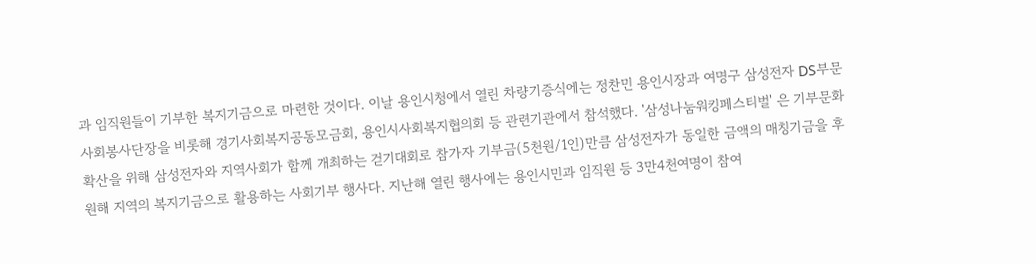과 임직원들이 기부한 복지기금으로 마련한 것이다. 이날 용인시청에서 열린 차량기증식에는 정찬민 용인시장과 여명구 삼성전자 DS부문 사회봉사단장을 비롯해 경기사회복지공동모금회, 용인시사회복지협의회 등 관련기관에서 참석했다. '삼성나눔워킹페스티벌' 은 기부문화 확산을 위해 삼성전자와 지역사회가 함께 개최하는 걷기대회로 참가자 기부금(5천원/1인)만큼 삼성전자가 동일한 금액의 매칭기금을 후원해 지역의 복지기금으로 활용하는 사회기부 행사다. 지난해 열린 행사에는 용인시민과 임직원 등 3만4천여명이 참여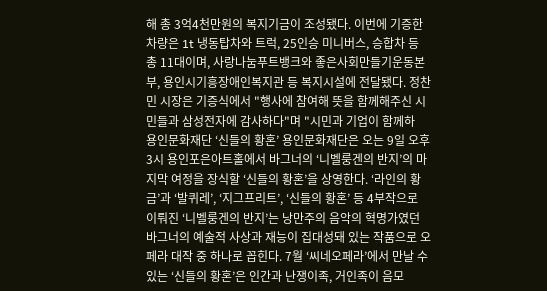해 총 3억4천만원의 복지기금이 조성됐다. 이번에 기증한 차량은 1t 냉동탑차와 트럭, 25인승 미니버스, 승합차 등 총 11대이며, 사랑나눔푸트뱅크와 좋은사회만들기운동본부, 용인시기흥장애인복지관 등 복지시설에 전달됐다. 정찬민 시장은 기증식에서 "행사에 참여해 뜻을 함께해주신 시민들과 삼성전자에 감사하다"며 "시민과 기업이 함께하
용인문화재단 ‘신들의 황혼’ 용인문화재단은 오는 9일 오후 3시 용인포은아트홀에서 바그너의 ‘니벨룽겐의 반지’의 마지막 여정을 장식할 ‘신들의 황혼’을 상영한다. ‘라인의 황금’과 ‘발퀴레’, ‘지그프리트’, ‘신들의 황혼’ 등 4부작으로 이뤄진 ‘니벨룽겐의 반지’는 낭만주의 음악의 혁명가였던 바그너의 예술적 사상과 재능이 집대성돼 있는 작품으로 오페라 대작 중 하나로 꼽힌다. 7월 ‘씨네오페라’에서 만날 수 있는 ‘신들의 황혼’은 인간과 난쟁이족, 거인족이 음모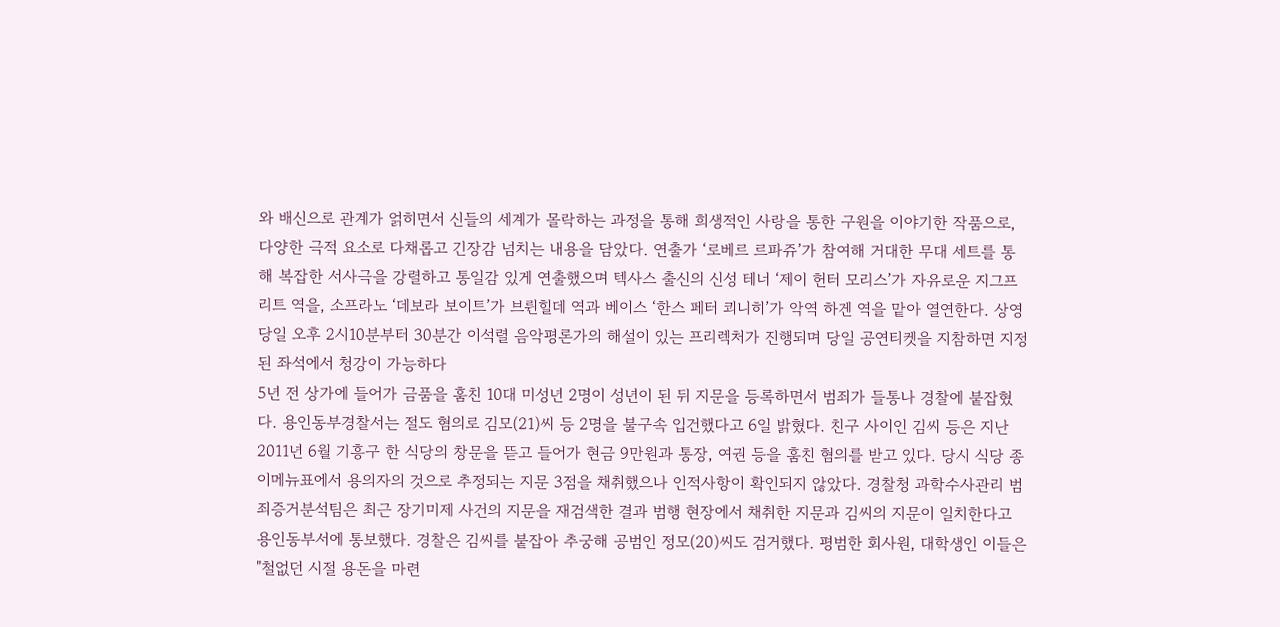와 배신으로 관계가 얽히면서 신들의 세계가 몰락하는 과정을 통해 희생적인 사랑을 통한 구원을 이야기한 작품으로, 다양한 극적 요소로 다채롭고 긴장감 넘치는 내용을 담았다. 연출가 ‘로베르 르파쥬’가 참여해 거대한 무대 세트를 통해 복잡한 서사극을 강렬하고 통일감 있게 연출했으며 텍사스 출신의 신성 테너 ‘제이 헌터 모리스’가 자유로운 지그프리트 역을, 소프라노 ‘데보라 보이트’가 브륀힐데 역과 베이스 ‘한스 페터 쾨니히’가 악역 하겐 역을 맡아 열연한다. 상영 당일 오후 2시10분부터 30분간 이석렬 음악평론가의 해설이 있는 프리렉처가 진행되며 당일 공연티켓을 지참하면 지정된 좌석에서 청강이 가능하다
5년 전 상가에 들어가 금품을 훔친 10대 미성년 2명이 성년이 된 뒤 지문을 등록하면서 범죄가 들통나 경찰에 붙잡혔다. 용인동부경찰서는 절도 혐의로 김모(21)씨 등 2명을 불구속 입건했다고 6일 밝혔다. 친구 사이인 김씨 등은 지난 2011년 6월 기흥구 한 식당의 창문을 뜯고 들어가 현금 9만원과 통장, 여권 등을 훔친 혐의를 받고 있다. 당시 식당 종이메뉴표에서 용의자의 것으로 추정되는 지문 3점을 채취했으나 인적사항이 확인되지 않았다. 경찰청 과학수사관리 범죄증거분석팀은 최근 장기미제 사건의 지문을 재검색한 결과 범행 현장에서 채취한 지문과 김씨의 지문이 일치한다고 용인동부서에 통보했다. 경찰은 김씨를 붙잡아 추궁해 공범인 정모(20)씨도 검거했다. 평범한 회사원, 대학생인 이들은 "철없던 시절 용돈을 마련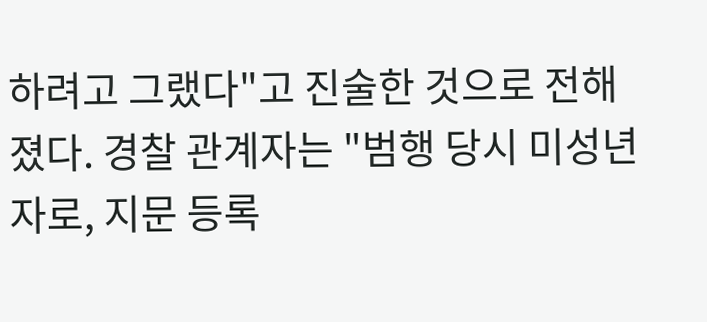하려고 그랬다"고 진술한 것으로 전해졌다. 경찰 관계자는 "범행 당시 미성년자로, 지문 등록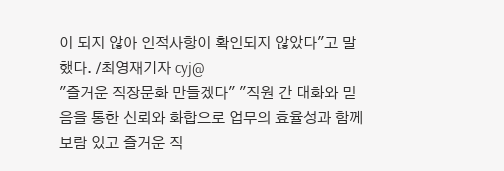이 되지 않아 인적사항이 확인되지 않았다"고 말했다. /최영재기자 cyj@
"즐거운 직장문화 만들겠다" "직원 간 대화와 믿음을 통한 신뢰와 화합으로 업무의 효율성과 함께 보람 있고 즐거운 직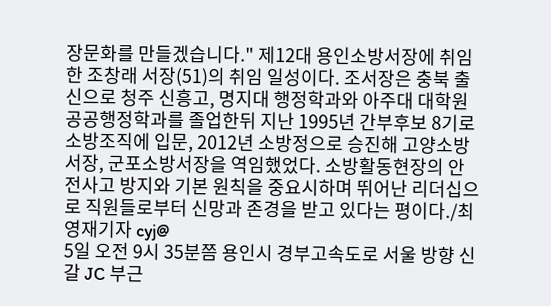장문화를 만들겠습니다." 제12대 용인소방서장에 취임한 조창래 서장(51)의 취임 일성이다. 조서장은 충북 출신으로 청주 신흥고, 명지대 행정학과와 아주대 대학원 공공행정학과를 졸업한뒤 지난 1995년 간부후보 8기로 소방조직에 입문, 2012년 소방정으로 승진해 고양소방서장, 군포소방서장을 역임했었다. 소방활동현장의 안전사고 방지와 기본 원칙을 중요시하며 뛰어난 리더십으로 직원들로부터 신망과 존경을 받고 있다는 평이다./최영재기자 cyj@
5일 오전 9시 35분쯤 용인시 경부고속도로 서울 방향 신갈 JC 부근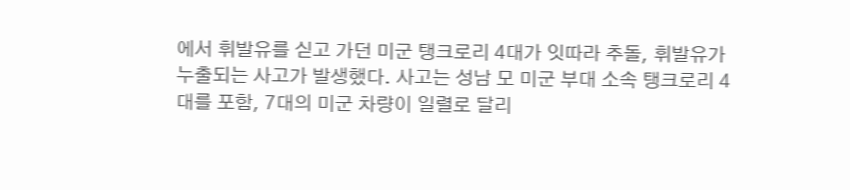에서 휘발유를 싣고 가던 미군 탱크로리 4대가 잇따라 추돌, 휘발유가 누출되는 사고가 발생했다. 사고는 성남 모 미군 부대 소속 탱크로리 4대를 포함, 7대의 미군 차량이 일렬로 달리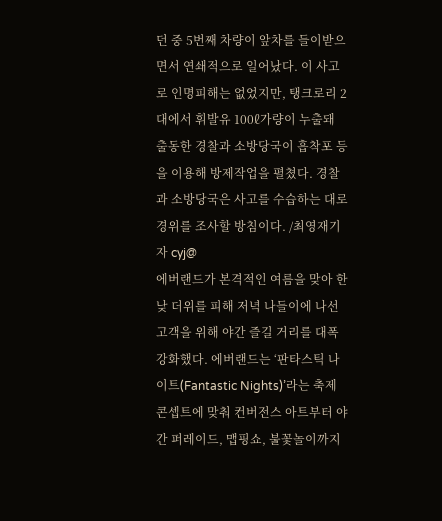던 중 5번째 차량이 앞차를 들이받으면서 연쇄적으로 일어났다. 이 사고로 인명피해는 없었지만, 탱크로리 2대에서 휘발유 100ℓ가량이 누출돼 출동한 경찰과 소방당국이 흡착포 등을 이용해 방제작업을 펼쳤다. 경찰과 소방당국은 사고를 수습하는 대로 경위를 조사할 방침이다. /최영재기자 cyj@
에버랜드가 본격적인 여름을 맞아 한낮 더위를 피해 저녁 나들이에 나선 고객을 위해 야간 즐길 거리를 대폭 강화했다. 에버랜드는 ‘판타스틱 나이트(Fantastic Nights)’라는 축제 콘셉트에 맞춰 컨버전스 아트부터 야간 퍼레이드, 맵핑쇼, 불꽃놀이까지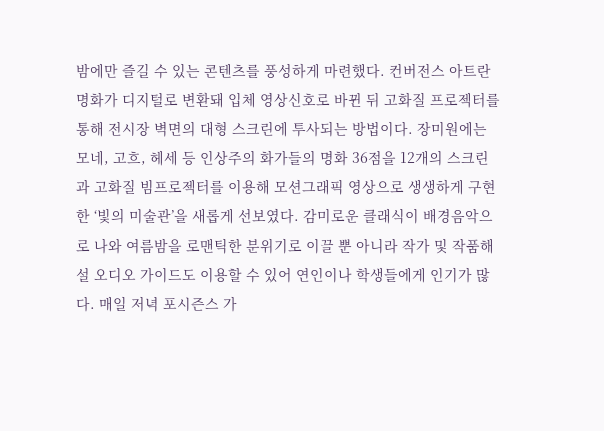밤에만 즐길 수 있는 콘텐츠를 풍성하게 마련했다. 컨버전스 아트란 명화가 디지털로 변환돼 입체 영상신호로 바뀐 뒤 고화질 프로젝터를 통해 전시장 벽면의 대형 스크린에 투사되는 방법이다. 장미원에는 모네, 고흐, 헤세 등 인상주의 화가들의 명화 36점을 12개의 스크린과 고화질 빔프로젝터를 이용해 모션그래픽 영상으로 생생하게 구현한 ‘빛의 미술관’을 새롭게 선보였다. 감미로운 클래식이 배경음악으로 나와 여름밤을 로맨틱한 분위기로 이끌 뿐 아니라 작가 및 작품해설 오디오 가이드도 이용할 수 있어 연인이나 학생들에게 인기가 많다. 매일 저녁 포시즌스 가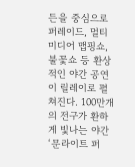든을 중심으로 퍼레이드, 멀티미디어 맵핑쇼, 불꽃쇼 등 환상적인 야간 공연이 릴레이로 펼쳐진다. 100만개의 전구가 환하게 빛나는 야간 ‘문라이트 퍼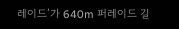레이드’가 640m 퍼레이드 길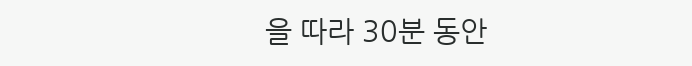을 따라 30분 동안